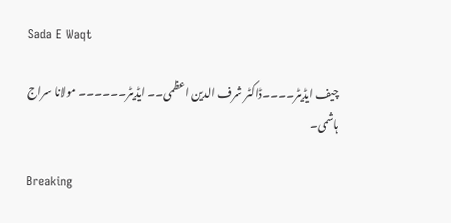Sada E Waqt

چیف ایڈیٹر۔۔۔۔ڈاکٹر شرف الدین اعظمی۔۔ ایڈیٹر۔۔۔۔۔۔ مولانا سراج ہاشمی۔

Breaking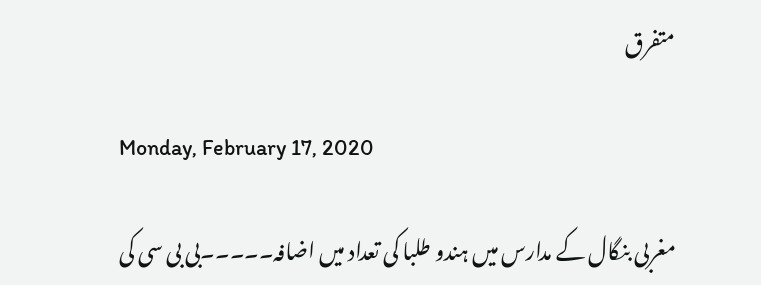متفرق

Monday, February 17, 2020

مغربی بنگال کے مدارس میں ہندو طلبا کی تعداد میں اضافہ۔۔۔۔۔بی بی سی کی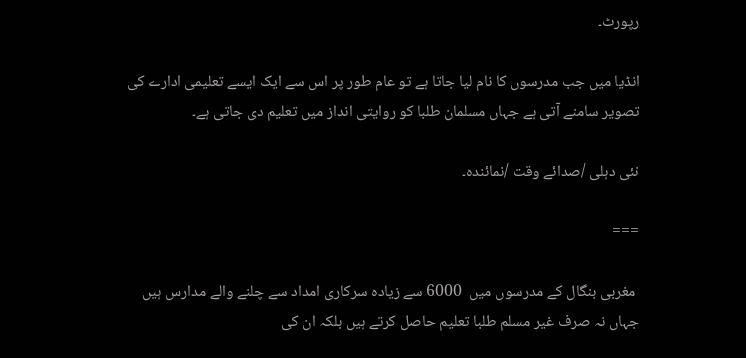رپورٹ۔

انڈیا میں جب مدرسوں کا نام لیا جاتا ہے تو عام طور پر اس سے ایک ایسے تعلیمی ادارے کی تصویر سامنے آتی ہے جہاں مسلمان طلبا کو روایتی انداز میں تعلیم دی جاتی ہے۔

نئی دہلی /صدائے وقت /نمائندہ۔

===

 مغربی بنگال کے مدرسوں میں  6000 سے زیادہ سرکاری امداد سے چلنے والے مدارس ہیں جہاں نہ صرف غیر مسلم طلبا تعلیم حاصل کرتے ہیں بلکہ ان کی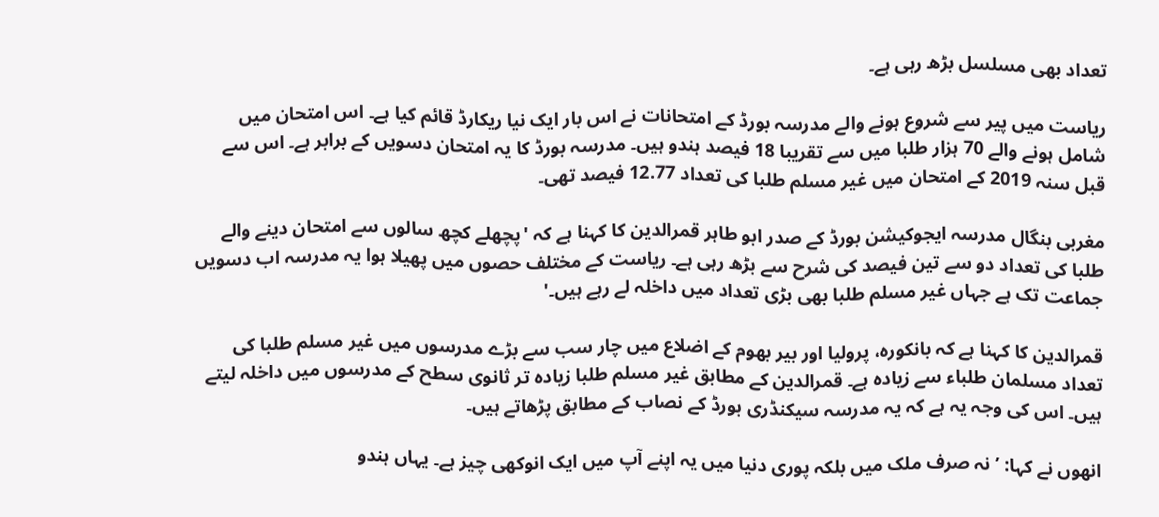تعداد بھی مسلسل بڑھ رہی ہے۔

ریاست میں پیر سے شروع ہونے والے مدرسہ بورڈ کے امتحانات نے اس بار ایک نیا ریکارڈ قائم کیا ہے۔ اس امتحان میں شامل ہونے والے 70 ہزار طلبا میں سے تقریبا 18 فیصد ہندو ہیں۔ مدرسہ بورڈ کا یہ امتحان دسویں کے برابر ہے۔ اس سے قبل سنہ 2019 کے امتحان میں غیر مسلم طلبا کی تعداد 12.77 فیصد تھی۔

مغربی بنگال مدرسہ ایجوکیشن بورڈ کے صدر ابو طاہر قمرالدین کا کہنا ہے کہ 'پچھلے کچھ سالوں سے امتحان دینے والے طلبا کی تعداد دو سے تین فیصد کی شرح سے بڑھ رہی ہے۔ ریاست کے مختلف حصوں میں پھیلا ہوا یہ مدرسہ اب دسویں جماعت تک ہے جہاں غیر مسلم طلبا بھی بڑی تعداد میں داخلہ لے رہے ہیں۔'

قمرالدین کا کہنا ہے کہ بانکورہ، پرولیا اور بیر بھوم کے اضلاع میں چار سب سے بڑے مدرسوں میں غیر مسلم طلبا کی تعداد مسلمان طلباء سے زیادہ ہے۔ قمرالدین کے مطابق غیر مسلم طلبا زیادہ تر ثانوی سطح کے مدرسوں میں داخلہ لیتے ہیں۔ اس کی وجہ یہ ہے کہ یہ مدرسہ سیکنڈری بورڈ کے نصاب کے مطابق پڑھاتے ہیں۔

انھوں نے کہا: ’نہ صرف ملک میں بلکہ پوری دنیا میں یہ اپنے آپ میں ایک انوکھی چیز ہے۔ یہاں ہندو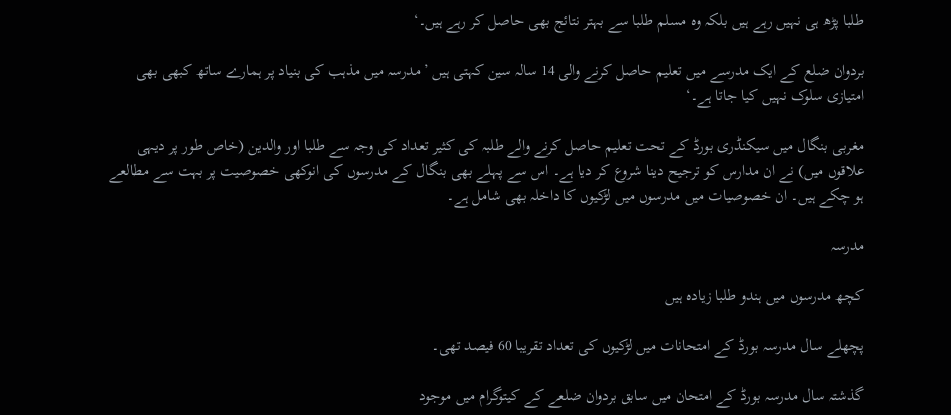طلبا پڑھ ہی نہیں رہے ہیں بلکہ وہ مسلم طلبا سے بہتر نتائج بھی حاصل کر رہے ہیں۔‘

بردوان ضلع کے ایک مدرسے میں تعلیم حاصل کرنے والی 14 سالہ سین کہتی ہیں ’مدرسہ میں مذہب کی بنیاد پر ہمارے ساتھ کبھی بھی امتیازی سلوک نہیں کیا جاتا ہے۔‘

مغربی بنگال میں سیکنڈری بورڈ کے تحت تعلیم حاصل کرنے والے طلبہ کی کثیر تعداد کی وجہ سے طلبا اور والدین (خاص طور پر دیہی علاقوں میں) نے ان مدارس کو ترجیح دینا شروع کر دیا ہے۔ اس سے پہلے بھی بنگال کے مدرسوں کی انوکھی خصوصیت پر بہت سے مطالعے ہو چکے ہیں۔ ان خصوصیات میں مدرسوں میں لڑکیوں کا داخلہ بھی شامل ہے۔

مدرسہ

کچھ مدرسوں میں ہندو طلبا زیادہ ہیں

پچھلے سال مدرسہ بورڈ کے امتحانات میں لڑکیوں کی تعداد تقریبا 60 فیصد تھی۔

گذشتہ سال مدرسہ بورڈ کے امتحان میں سابق بردوان ضلعے کے کیتوگرام میں موجود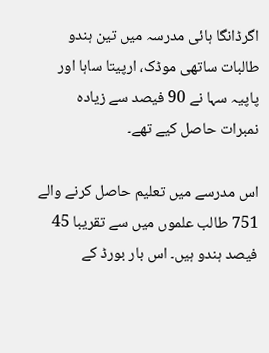اگرڈانگا ہائی مدرسہ میں تین ہندو طالبات ساتھی موڈک، ارپیتا ساہا اور پاپیہ سہا نے 90 فیصد سے زیادہ نمبرات حاصل کیے تھے۔

اس مدرسے میں تعلیم حاصل کرنے والے 751 طالب علموں میں سے تقریبا 45 فیصد ہندو ہیں۔ اس بار بورڈ کے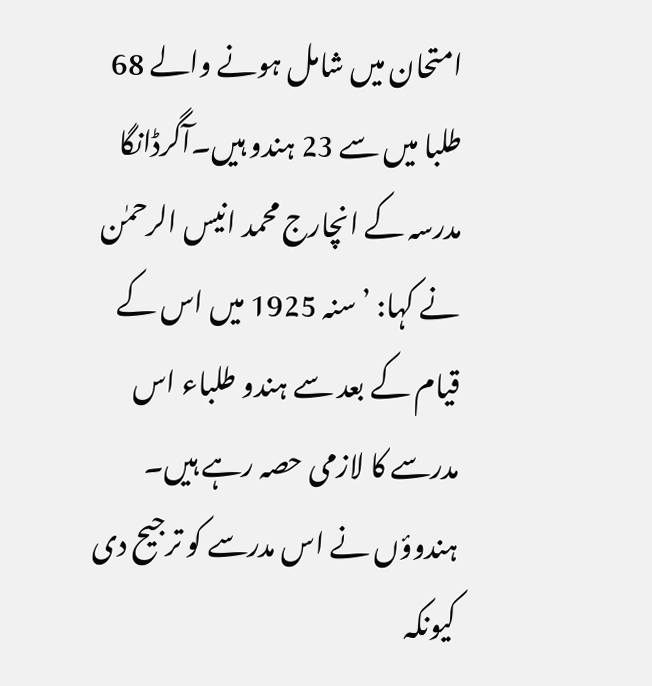امتحان میں شامل ہونے والے 68 طلبا میں سے 23 ہندو ہیں۔آگرڈانگا مدرسہ کے انچارج محمد انیس الرحمٰن نے کہا: ’سنہ 1925 میں اس کے قیام کے بعد سے ہندو طلباء اس مدرسے کا لازمی حصہ رہے ہیں۔ ہندوؤں نے اس مدرسے کو ترجیح دی کیونکہ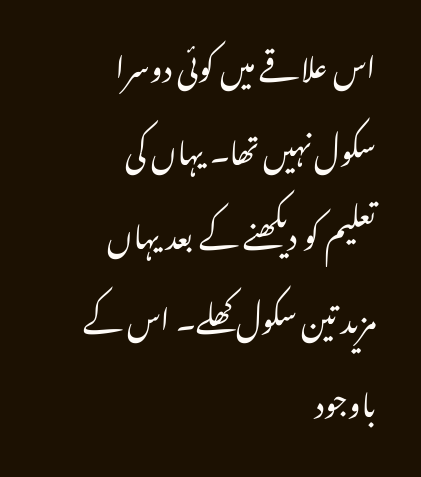اس علاقے میں کوئی دوسرا سکول نہیں تھا۔ یہاں کی تعلیم کو دیکھنے کے بعد یہاں مزید تین سکول کھلے۔ اس کے باوجود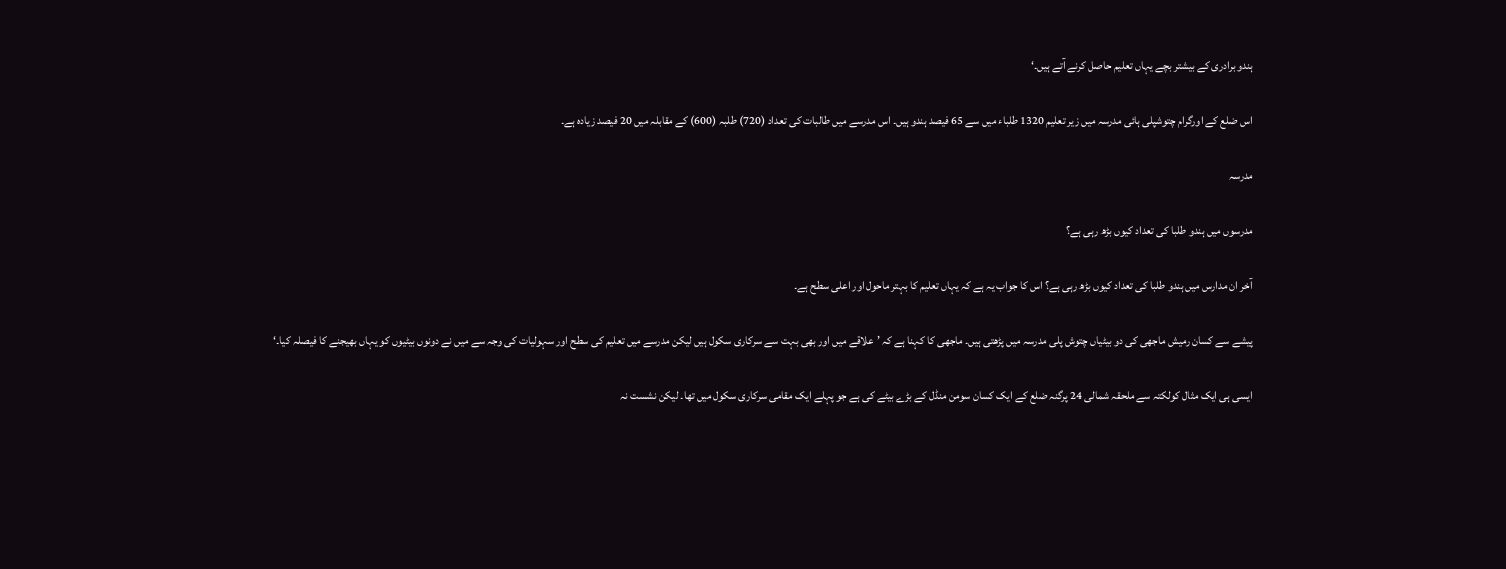ہندو برادری کے بیشتر بچے یہاں تعلیم حاصل کرنے آتے ہیں۔‘

اس ضلع کے اورگرام چتوشپلی ہائی مدرسہ میں زیر تعلیم 1320 طلباء میں سے 65 فیصد ہندو ہیں۔ اس مدرسے میں طالبات کی تعداد (720) طلبہ (600) کے مقابلہ میں 20 فیصد زیادہ ہے۔

مدرسہ

مدرسوں میں ہندو طلبا کی تعداد کیوں بڑھ رہی ہے؟

آخر ان مدارس میں ہندو طلبا کی تعداد کیوں بڑھ رہی ہے؟ اس کا جواب یہ ہے کہ یہاں تعلیم کا بہتر ماحول اور اعلی سطح ہے۔

پیشے سے کسان رمیش ماجھی کی دو بیٹیاں چتوش پلی مدرسہ میں پڑھتی ہیں۔ ماجھی کا کہنا ہے کہ ’علاقے میں اور بھی بہت سے سرکاری سکول ہیں لیکن مدرسے میں تعلیم کی سطح اور سہولیات کی وجہ سے میں نے دونوں بیٹیوں کو یہاں بھیجنے کا فیصلہ کیا۔‘

ایسی ہی ایک مثال کولکتہ سے ملحقہ شمالی 24 پرگنہ ضلع کے ایک کسان سومن منڈل کے بڑے بیٹے کی ہے جو پہلے ایک مقامی سرکاری سکول میں تھا۔ لیکن نشست نہ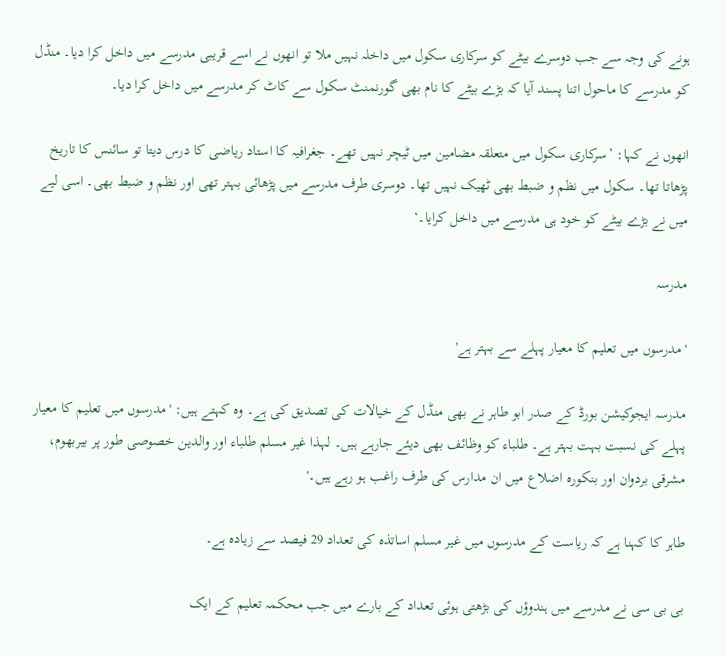ہونے کی وجہ سے جب دوسرے بیٹے کو سرکاری سکول میں داخلہ نہیں ملا تو انھوں نے اسے قریبی مدرسے میں داخل کرا دیا۔ منڈل کو مدرسے کا ماحول اتنا پسند آیا کہ بڑے بیٹے کا نام بھی گورنمنٹ سکول سے کاٹ کر مدرسے میں داخل کرا دیا۔

انھوں نے کہا: ’سرکاری سکول میں متعلقہ مضامین میں ٹیچر نہیں تھے۔ جغرافیہ کا استاد ریاضی کا درس دیتا تو سائنس کا تاریخ پڑھاتا تھا۔ سکول میں نظم و ضبط بھی ٹھیک نہیں تھا۔ دوسری طرف مدرسے میں پڑھائی بہتر تھی اور نظم و ضبط بھی۔ اسی لیے میں نے بڑے بیٹے کو خود ہی مدرسے میں داخل کرایا۔‘

مدرسہ

'مدرسوں میں تعلیم کا معیار پہلے سے بہتر ہے'

مدرسہ ایجوکیشن بورڈ کے صدر ابو طاہر نے بھی منڈل کے خیالات کی تصدیق کی ہے۔ وہ کہتے ہیں: 'مدرسوں میں تعلیم کا معیار پہلے کی نسبت بہت بہتر ہے۔ طلباء کو وظائف بھی دیئے جارہے ہیں۔ لہذا غیر مسلم طلباء اور والدین خصوصی طور پر بیربھوم، مشرقی بردوان اور بنکورہ اضلاع میں ان مدارس کی طرف راغب ہو رہے ہیں۔'

طاہر کا کہنا ہے کہ ریاست کے مدرسوں میں غیر مسلم اساتذہ کی تعداد 29 فیصد سے زیادہ ہے۔

بی بی سی نے مدرسے میں ہندوؤں کی بڑھتی ہوئی تعداد کے بارے میں جب محکمہ تعلیم کے ایک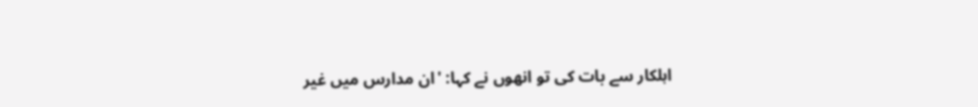اہلکار سے بات کی تو انھوں نے کہا: 'ان مدارس میں غیر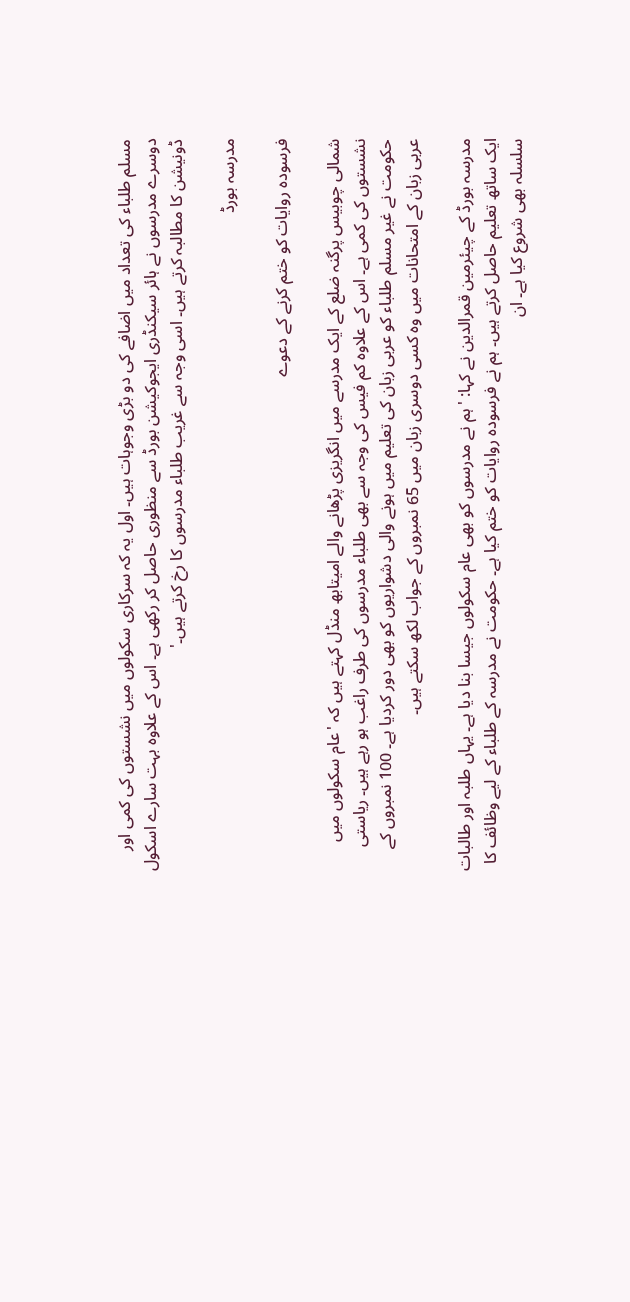مسلم طلباء کی تعداد میں اضافے کی دو بڑی وجوہات ہیں۔ اول یہ کہ سرکاری سکولوں میں نشستوں کی کمی اور دوسرے مدرسوں نے ہائر سیکنڈری ایجوکیشن بورڈ سے منظوری حاصل کر رکھی ہے۔ اس کے علاوہ بہت سارے اسکول ڈونیشن کا مطالبہ کرتے ہیں۔ اسی وجہ سے غریب طلباء مدرسوں کا رخ کرتے ہیں۔'

مدرسہ بورڈ

فرسودہ روایات کو ختم کرنے کے دعوے

شمالی چوبیس پرگنہ ضلع کے ایک مدرسے میں انگریزی پڑھانے والے امیتابھ منڈل کہتے ہیں کہ 'عام سکولوں میں نشستوں کی کمی ہے۔ اس کے علاوہ کم فیس کی وجہ سے بھی طلباء مدرسوں کی طرف راغب ہو رہے ہیں۔ ریاستی حکومت نے غیر مسلم طلباء کو عربی زبان کی تعلیم میں ہونے والی دشواریوں کو بھی دور کردیا ہے۔ 100 نمبروں کے عربی زبان کے امتحانات میں وہ کسی دوسری زبان میں 65 نمبروں کے جواب لکھ سکتے ہیں۔

مدرسہ بورڈ کے چیئرمین قمرالدین نے کہا: 'ہم نے مدرسوں کو بھی عام سکولوں جیسا بنا دیا ہے۔ یہاں طلبہ اور طالبات ایک ساتھ تعلیم حاصل کرتے ہیں۔ ہم نے فرسودہ روایات کو ختم کیا ہے۔ حکومت نے مدرسہ کے طلباء کے لیے وظائف کا سلسلہ بھی شروع کیا ہے۔ ان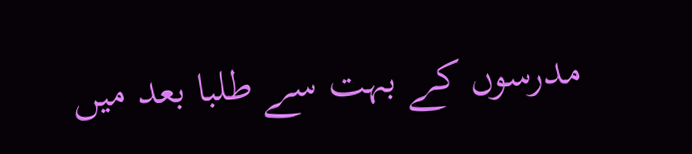مدرسوں کے بہت سے طلبا بعد میں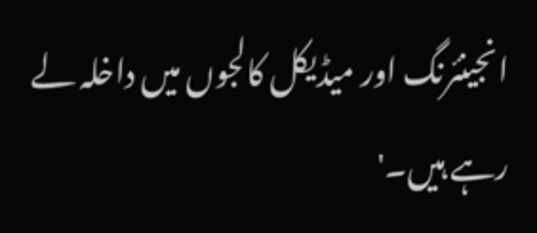انجینئرنگ اور میڈیکل کالجوں میں داخلہ لے رہے ہیں۔'